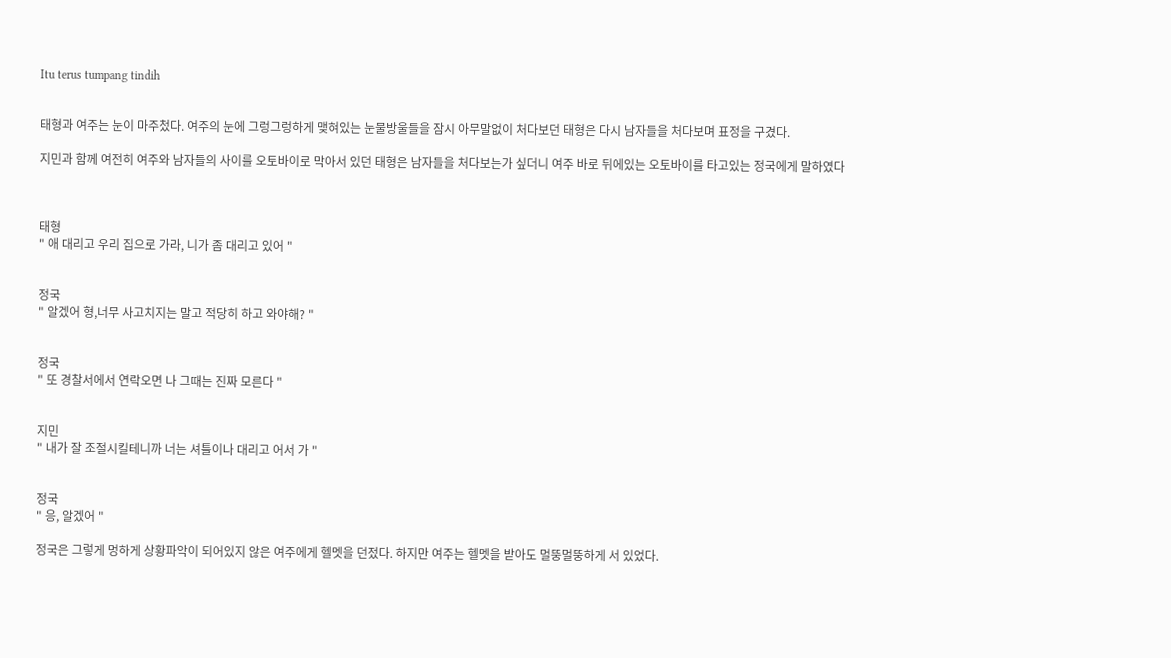Itu terus tumpang tindih


태형과 여주는 눈이 마주첬다. 여주의 눈에 그렁그렁하게 맺혀있는 눈물방울들을 잠시 아무말없이 처다보던 태형은 다시 남자들을 처다보며 표정을 구겼다.

지민과 함께 여전히 여주와 남자들의 사이를 오토바이로 막아서 있던 태형은 남자들을 처다보는가 싶더니 여주 바로 뒤에있는 오토바이를 타고있는 정국에게 말하였다



태형
" 애 대리고 우리 집으로 가라, 니가 좀 대리고 있어 "


정국
" 알겠어 형,너무 사고치지는 말고 적당히 하고 와야해? "


정국
" 또 경찰서에서 연락오면 나 그때는 진짜 모른다 "


지민
" 내가 잘 조절시킬테니까 너는 셔틀이나 대리고 어서 가 "


정국
" 응, 알겠어 "

정국은 그렇게 멍하게 상황파악이 되어있지 않은 여주에게 헬멧을 던젔다. 하지만 여주는 헬멧을 받아도 멀뚱멀뚱하게 서 있었다.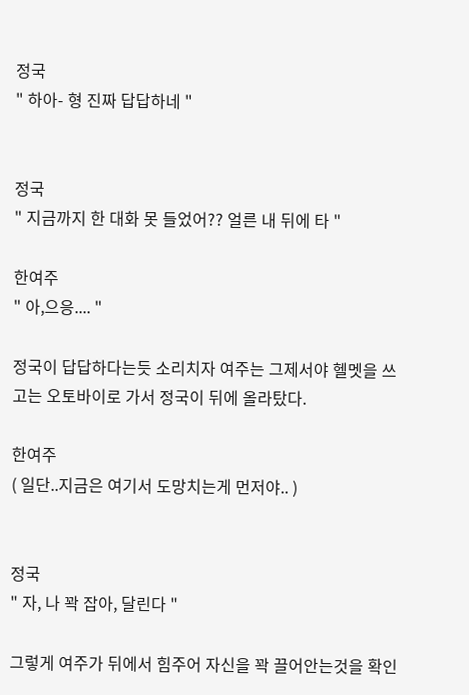정국
" 하아- 형 진짜 답답하네 "


정국
" 지금까지 한 대화 못 들었어?? 얼른 내 뒤에 타 "

한여주
" 아,으응.... "

정국이 답답하다는듯 소리치자 여주는 그제서야 헬멧을 쓰고는 오토바이로 가서 정국이 뒤에 올라탔다.

한여주
( 일단..지금은 여기서 도망치는게 먼저야.. )


정국
" 자, 나 꽉 잡아, 달린다 "

그렇게 여주가 뒤에서 힘주어 자신을 꽉 끌어안는것을 확인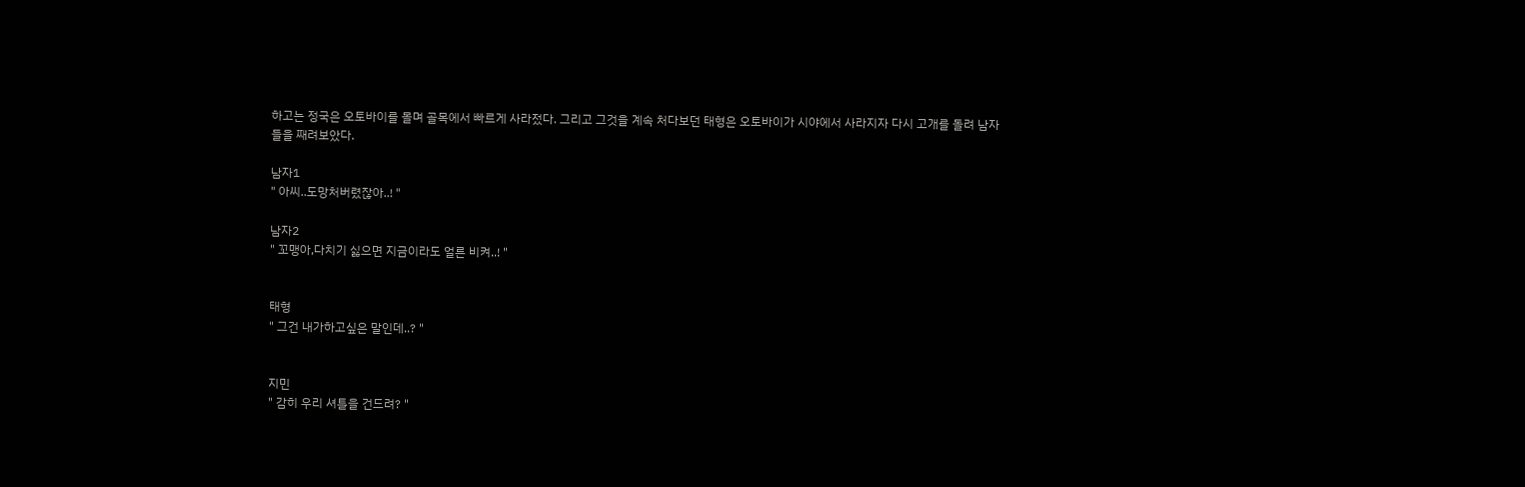하고는 정국은 오토바이를 몰며 골목에서 빠르게 사라젔다. 그리고 그것을 계속 처다보던 태형은 오토바이가 시야에서 사라지자 다시 고개를 돌려 남자들을 째려보았다.

남자1
" 아씨..도망처버렸잖아..! "

남자2
" 꼬맹아,다치기 싫으면 지금이라도 얼른 비켜..! "


태형
" 그건 내가하고싶은 말인데..? "


지민
" 감히 우리 셔틀을 건드려? "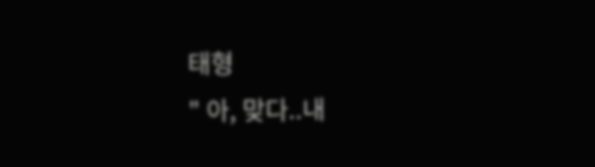태형
" 아, 맞다..내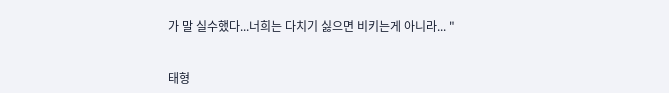가 말 실수했다...너희는 다치기 싫으면 비키는게 아니라... "


태형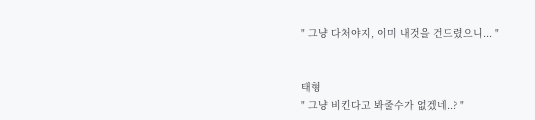" 그냥 다처야지, 이미 내것을 건드렸으니... "


태형
" 그냥 비킨다고 봐줄수가 없겠네..? "